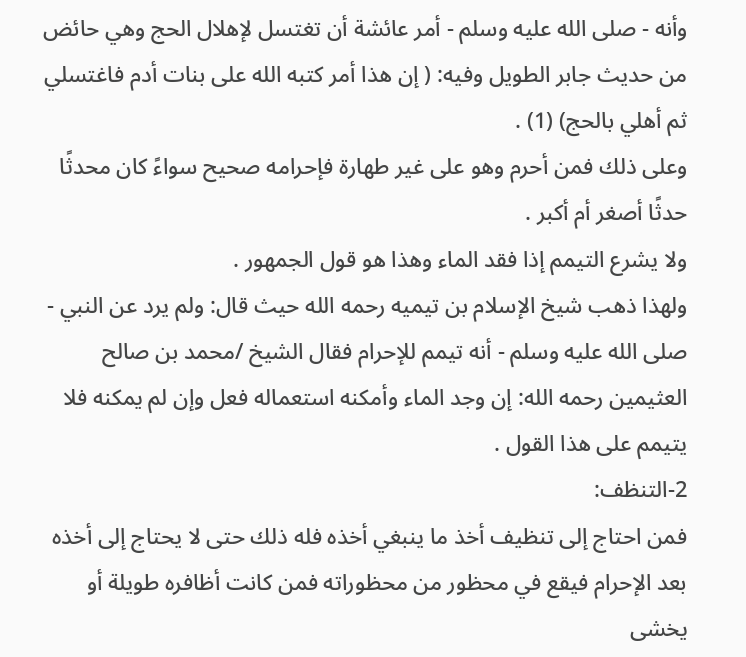وأنه - صلى الله عليه وسلم - أمر عائشة أن تغتسل لإهلال الحج وهي حائض من حديث جابر الطويل وفيه: ( إن هذا أمر كتبه الله على بنات أدم فاغتسلي ثم أهلي بالحج) (1) .
وعلى ذلك فمن أحرم وهو على غير طهارة فإحرامه صحيح سواءً كان محدثًا حدثًا أصغر أم أكبر .
ولا يشرع التيمم إذا فقد الماء وهذا هو قول الجمهور .
ولهذا ذهب شيخ الإسلام بن تيميه رحمه الله حيث قال: ولم يرد عن النبي - صلى الله عليه وسلم - أنه تيمم للإحرام فقال الشيخ /محمد بن صالح العثيمين رحمه الله: إن وجد الماء وأمكنه استعماله فعل وإن لم يمكنه فلا يتيمم على هذا القول .
2-التنظف:
فمن احتاج إلى تنظيف أخذ ما ينبغي أخذه فله ذلك حتى لا يحتاج إلى أخذه بعد الإحرام فيقع في محظور من محظوراته فمن كانت أظافره طويلة أو يخشى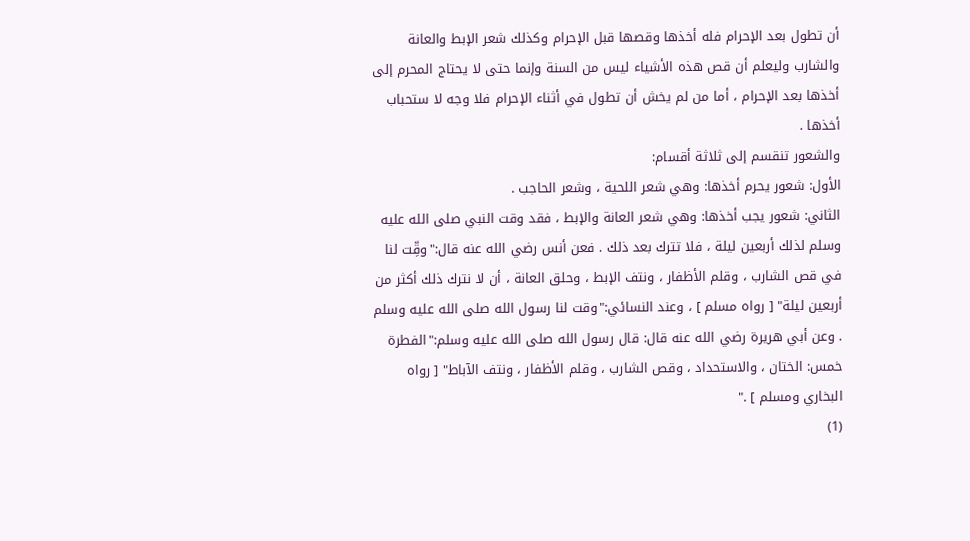أن تطول بعد الإحرام فله أخذها وقصها قبل الإحرام وكذلك شعر الإبط والعانة والشارب وليعلم أن قص هذه الأشياء ليس من السنة وإنما حتى لا يحتاج المحرم إلى أخذها بعد الإحرام ، أما من لم يخش أن تطول في أثناء الإحرام فلا وجه لا ستحباب أخذها .
والشعور تنقسم إلى ثلاثة أقسام:
الأول: شعور يحرم أخذها: وهي شعر اللحية ، وشعر الحاجب .
الثاني: شعور يجب أخذها: وهي شعر العانة والإبط ، فقد وقت النبي صلى الله عليه وسلم لذلك أربعين ليلة ، فلا تترك بعد ذلك . فعن أنس رضي الله عنه قال:"وقِّت لنا في قص الشارب ، وقلم الأظفار ، ونتف الإبط ، وحلق العانة ، أن لا نترك ذلك أكثر من أربعين ليلة" [ رواه مسلم ] ، وعند النسائي:"وقت لنا رسول الله صلى الله عليه وسلم . وعن أبي هريرة رضي الله عنه قال: قال رسول الله صلى الله عليه وسلم:"الفطرة خمس: الختان ، والاستحداد ، وقص الشارب ، وقلم الأظفار ، ونتف الآباط" [ رواه البخاري ومسلم ] ."
(1)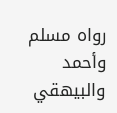رواه مسلم وأحمد والبيهقي